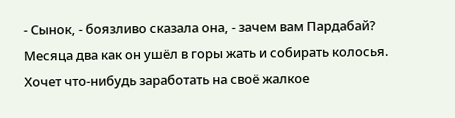- Сынок, - боязливо сказала она, - зачем вам Пардабай? Месяца два как он ушёл в горы жать и собирать колосья. Хочет что-нибудь заработать на своё жалкое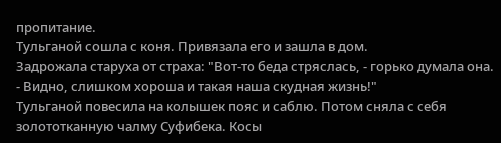пропитание.
Тульганой сошла с коня. Привязала его и зашла в дом.
Задрожала старуха от страха: "Вот-то беда стряслась, - горько думала она. - Видно, слишком хороша и такая наша скудная жизнь!"
Тульганой повесила на колышек пояс и саблю. Потом сняла с себя золототканную чалму Суфибека. Косы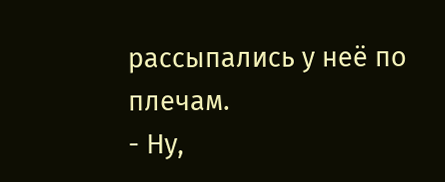рассыпались у неё по плечам.
- Ну,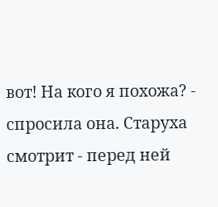вот! На кого я похожа? - спросила она. Старуха смотрит - перед ней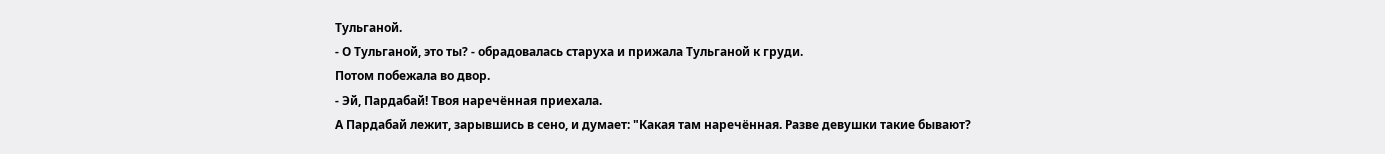Тульганой.
- О Тульганой, это ты? - обрадовалась старуха и прижала Тульганой к груди.
Потом побежала во двор.
- Эй, Пардабай! Твоя наречённая приехала.
А Пардабай лежит, зарывшись в сено, и думает: "Какая там наречённая. Разве девушки такие бывают?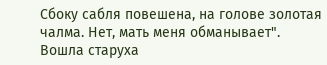Сбоку сабля повешена, на голове золотая чалма. Нет, мать меня обманывает".
Вошла старуха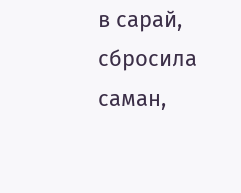в сарай, сбросила саман,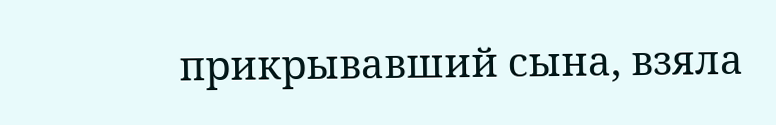прикрывавший сына, взяла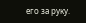его за руку.